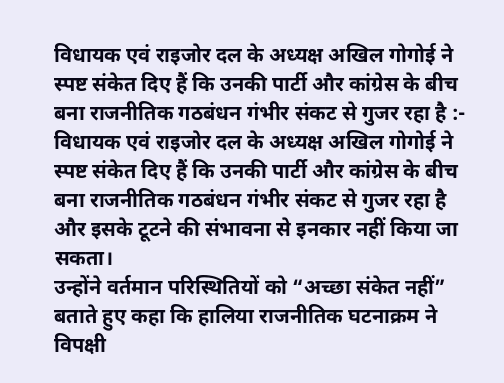विधायक एवं राइजोर दल के अध्यक्ष अखिल गोगोई ने स्पष्ट संकेत दिए हैं कि उनकी पार्टी और कांग्रेस के बीच बना राजनीतिक गठबंधन गंभीर संकट से गुजर रहा है :-
विधायक एवं राइजोर दल के अध्यक्ष अखिल गोगोई ने स्पष्ट संकेत दिए हैं कि उनकी पार्टी और कांग्रेस के बीच बना राजनीतिक गठबंधन गंभीर संकट से गुजर रहा है और इसके टूटने की संभावना से इनकार नहीं किया जा सकता।
उन्होंने वर्तमान परिस्थितियों को “अच्छा संकेत नहीं” बताते हुए कहा कि हालिया राजनीतिक घटनाक्रम ने विपक्षी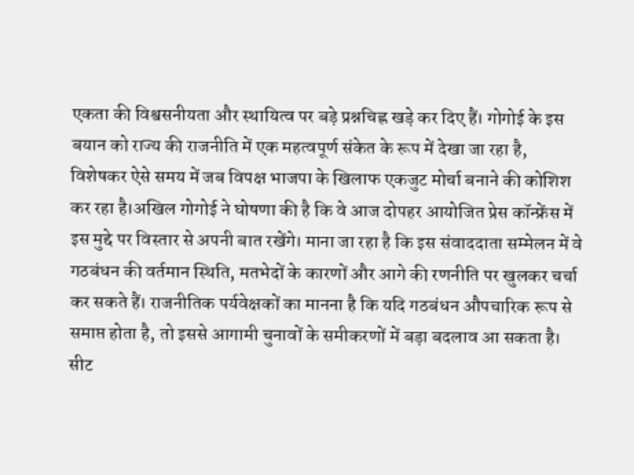एकता की विश्वसनीयता और स्थायित्व पर बड़े प्रश्नचिह्न खड़े कर दिए हैं। गोगोई के इस बयान को राज्य की राजनीति में एक महत्वपूर्ण संकेत के रूप में देखा जा रहा है, विशेषकर ऐसे समय में जब विपक्ष भाजपा के खिलाफ एकजुट मोर्चा बनाने की कोशिश कर रहा है।अखिल गोगोई ने घोषणा की है कि वे आज दोपहर आयोजित प्रेस कॉन्फ्रेंस में इस मुद्दे पर विस्तार से अपनी बात रखेंगे। माना जा रहा है कि इस संवाददाता सम्मेलन में वे गठबंधन की वर्तमान स्थिति, मतभेदों के कारणों और आगे की रणनीति पर खुलकर चर्चा कर सकते हैं। राजनीतिक पर्यवेक्षकों का मानना है कि यदि गठबंधन औपचारिक रूप से समाप्त होता है, तो इससे आगामी चुनावों के समीकरणों में बड़ा बदलाव आ सकता है। सीट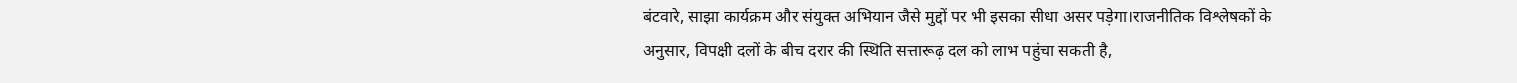बंटवारे, साझा कार्यक्रम और संयुक्त अभियान जैसे मुद्दों पर भी इसका सीधा असर पड़ेगा।राजनीतिक विश्लेषकों के अनुसार, विपक्षी दलों के बीच दरार की स्थिति सत्तारूढ़ दल को लाभ पहुंचा सकती है,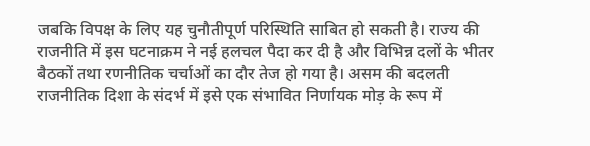जबकि विपक्ष के लिए यह चुनौतीपूर्ण परिस्थिति साबित हो सकती है। राज्य की राजनीति में इस घटनाक्रम ने नई हलचल पैदा कर दी है और विभिन्न दलों के भीतर बैठकों तथा रणनीतिक चर्चाओं का दौर तेज हो गया है। असम की बदलती राजनीतिक दिशा के संदर्भ में इसे एक संभावित निर्णायक मोड़ के रूप में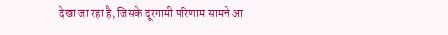देखा जा रहा है, जिसके दूरगामी परिणाम सामने आ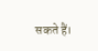सकते हैं।